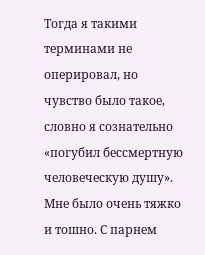Тогда я такими терминами не оперировал, но чувство было такое, словно я сознательно «погубил бессмертную человеческую душу». Мне было очень тяжко и тошно. С парнем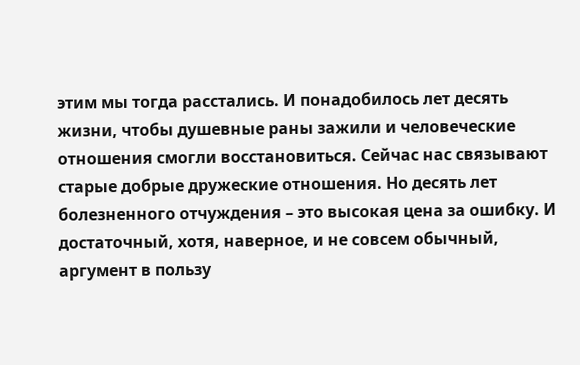этим мы тогда расстались. И понадобилось лет десять жизни, чтобы душевные раны зажили и человеческие отношения смогли восстановиться. Сейчас нас связывают старые добрые дружеские отношения. Но десять лет болезненного отчуждения – это высокая цена за ошибку. И достаточный, хотя, наверное, и не совсем обычный, аргумент в пользу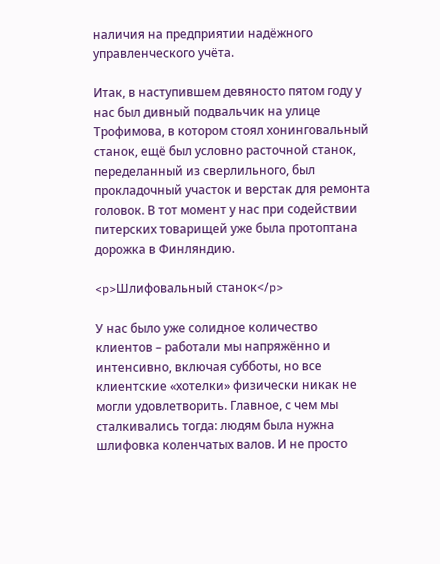наличия на предприятии надёжного управленческого учёта.

Итак, в наступившем девяносто пятом году у нас был дивный подвальчик на улице Трофимова, в котором стоял хонинговальный станок, ещё был условно расточной станок, переделанный из сверлильного, был прокладочный участок и верстак для ремонта головок. В тот момент у нас при содействии питерских товарищей уже была протоптана дорожка в Финляндию.

<p>Шлифовальный станок</p>

У нас было уже солидное количество клиентов – работали мы напряжённо и интенсивно, включая субботы, но все клиентские «хотелки» физически никак не могли удовлетворить. Главное, с чем мы сталкивались тогда: людям была нужна шлифовка коленчатых валов. И не просто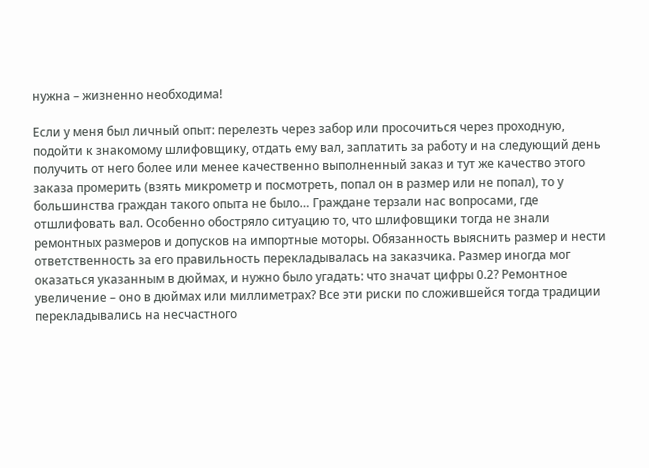нужна – жизненно необходима!

Если у меня был личный опыт: перелезть через забор или просочиться через проходную, подойти к знакомому шлифовщику, отдать ему вал, заплатить за работу и на следующий день получить от него более или менее качественно выполненный заказ и тут же качество этого заказа промерить (взять микрометр и посмотреть, попал он в размер или не попал), то у большинства граждан такого опыта не было… Граждане терзали нас вопросами, где отшлифовать вал. Особенно обостряло ситуацию то, что шлифовщики тогда не знали ремонтных размеров и допусков на импортные моторы. Обязанность выяснить размер и нести ответственность за его правильность перекладывалась на заказчика. Размер иногда мог оказаться указанным в дюймах, и нужно было угадать: что значат цифры 0.2? Ремонтное увеличение – оно в дюймах или миллиметрах? Все эти риски по сложившейся тогда традиции перекладывались на несчастного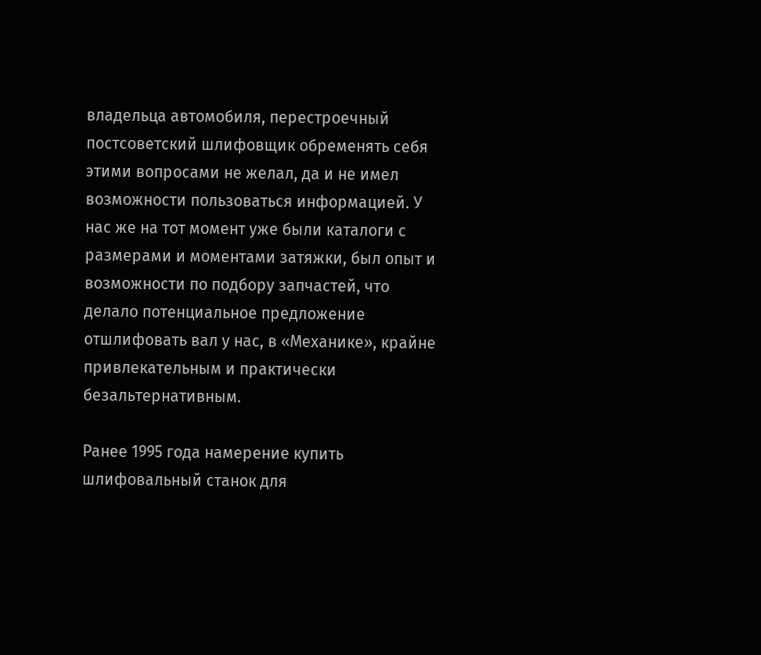владельца автомобиля, перестроечный постсоветский шлифовщик обременять себя этими вопросами не желал, да и не имел возможности пользоваться информацией. У нас же на тот момент уже были каталоги с размерами и моментами затяжки, был опыт и возможности по подбору запчастей, что делало потенциальное предложение отшлифовать вал у нас, в «Механике», крайне привлекательным и практически безальтернативным.

Ранее 1995 года намерение купить шлифовальный станок для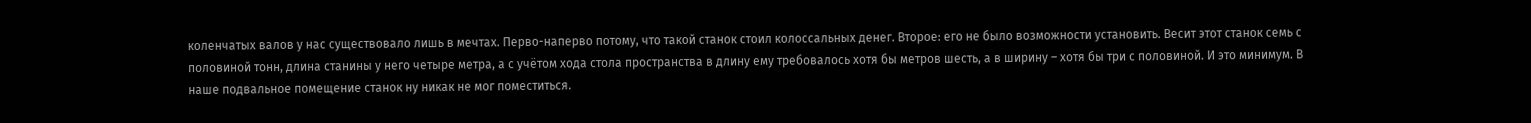коленчатых валов у нас существовало лишь в мечтах. Перво-наперво потому, что такой станок стоил колоссальных денег. Второе: его не было возможности установить. Весит этот станок семь с половиной тонн, длина станины у него четыре метра, а с учётом хода стола пространства в длину ему требовалось хотя бы метров шесть, а в ширину – хотя бы три с половиной. И это минимум. В наше подвальное помещение станок ну никак не мог поместиться.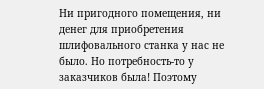Ни пригодного помещения, ни денег для приобретения шлифовального станка у нас не было. Но потребность-то у заказчиков была! Поэтому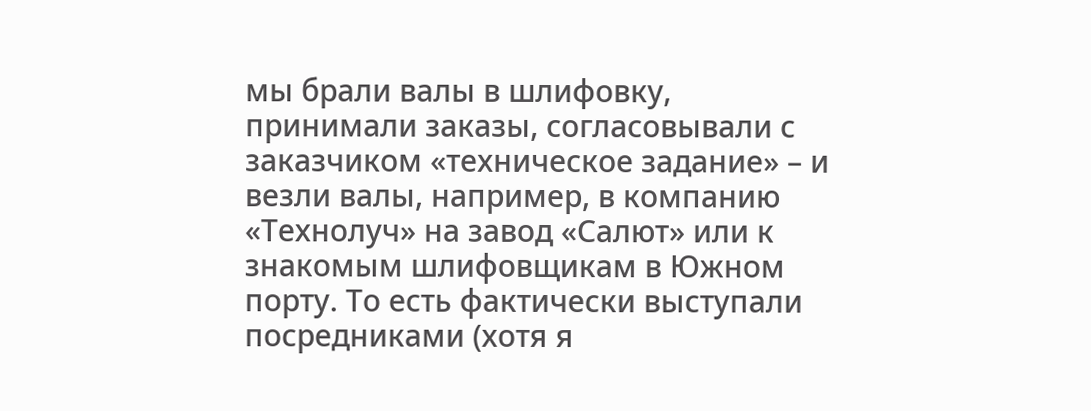мы брали валы в шлифовку, принимали заказы, согласовывали с заказчиком «техническое задание» – и везли валы, например, в компанию «Технолуч» на завод «Салют» или к знакомым шлифовщикам в Южном порту. То есть фактически выступали посредниками (хотя я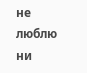не люблю ни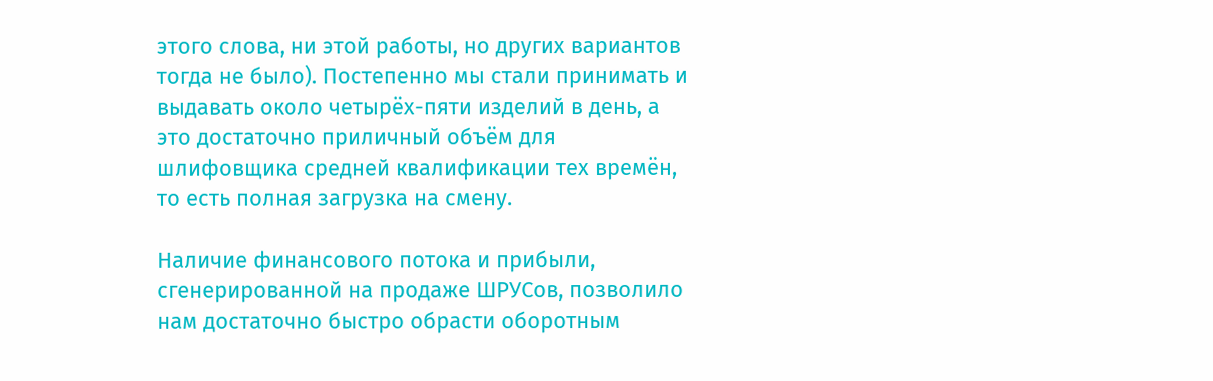этого слова, ни этой работы, но других вариантов тогда не было). Постепенно мы стали принимать и выдавать около четырёх-пяти изделий в день, а это достаточно приличный объём для шлифовщика средней квалификации тех времён, то есть полная загрузка на смену.

Наличие финансового потока и прибыли, сгенерированной на продаже ШРУСов, позволило нам достаточно быстро обрасти оборотным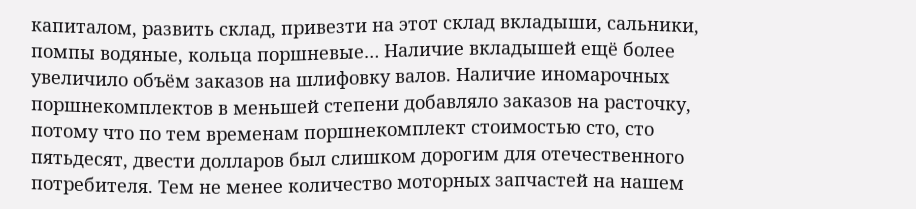капиталом, развить склад, привезти на этот склад вкладыши, сальники, помпы водяные, кольца поршневые… Наличие вкладышей ещё более увеличило объём заказов на шлифовку валов. Наличие иномарочных поршнекомплектов в меньшей степени добавляло заказов на расточку, потому что по тем временам поршнекомплект стоимостью сто, сто пятьдесят, двести долларов был слишком дорогим для отечественного потребителя. Тем не менее количество моторных запчастей на нашем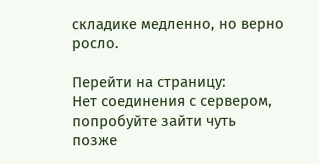складике медленно, но верно росло.

Перейти на страницу:
Нет соединения с сервером, попробуйте зайти чуть позже